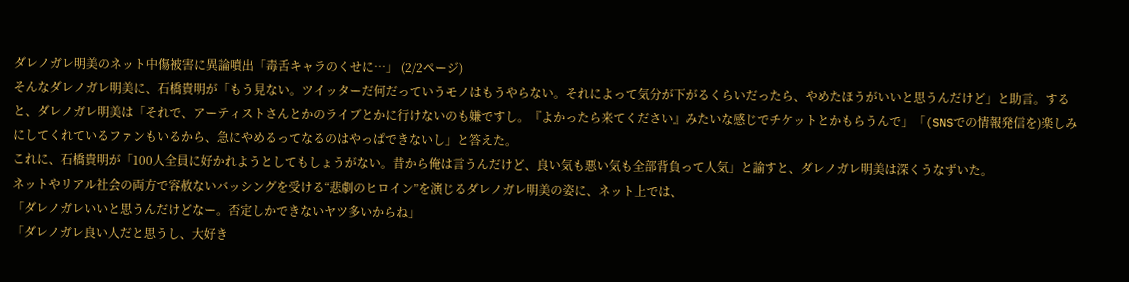ダレノガレ明美のネット中傷被害に異論噴出「毒舌キャラのくせに…」 (2/2ページ)
そんなダレノガレ明美に、石橋貴明が「もう見ない。ツイッターだ何だっていうモノはもうやらない。それによって気分が下がるくらいだったら、やめたほうがいいと思うんだけど」と助言。すると、ダレノガレ明美は「それで、アーティストさんとかのライブとかに行けないのも嫌ですし。『よかったら来てください』みたいな感じでチケットとかもらうんで」「(SNSでの情報発信を)楽しみにしてくれているファンもいるから、急にやめるってなるのはやっぱできないし」と答えた。
これに、石橋貴明が「100人全員に好かれようとしてもしょうがない。昔から俺は言うんだけど、良い気も悪い気も全部背負って人気」と諭すと、ダレノガレ明美は深くうなずいた。
ネットやリアル社会の両方で容赦ないバッシングを受ける“悲劇のヒロイン”を演じるダレノガレ明美の姿に、ネット上では、
「ダレノガレいいと思うんだけどなー。否定しかできないヤツ多いからね」
「ダレノガレ良い人だと思うし、大好き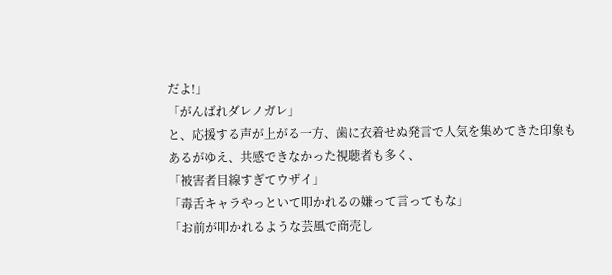だよ!」
「がんばれダレノガレ」
と、応援する声が上がる一方、歯に衣着せぬ発言で人気を集めてきた印象もあるがゆえ、共感できなかった視聴者も多く、
「被害者目線すぎてウザイ」
「毒舌キャラやっといて叩かれるの嫌って言ってもな」
「お前が叩かれるような芸風で商売し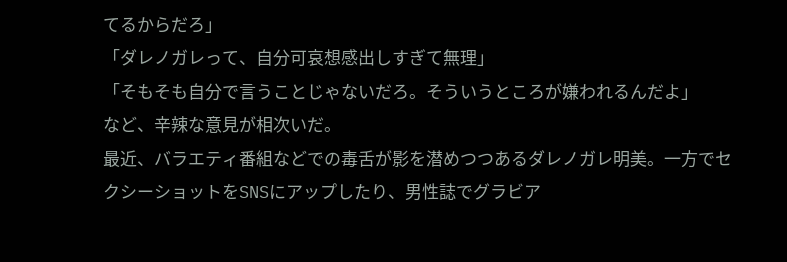てるからだろ」
「ダレノガレって、自分可哀想感出しすぎて無理」
「そもそも自分で言うことじゃないだろ。そういうところが嫌われるんだよ」
など、辛辣な意見が相次いだ。
最近、バラエティ番組などでの毒舌が影を潜めつつあるダレノガレ明美。一方でセクシーショットをSNSにアップしたり、男性誌でグラビア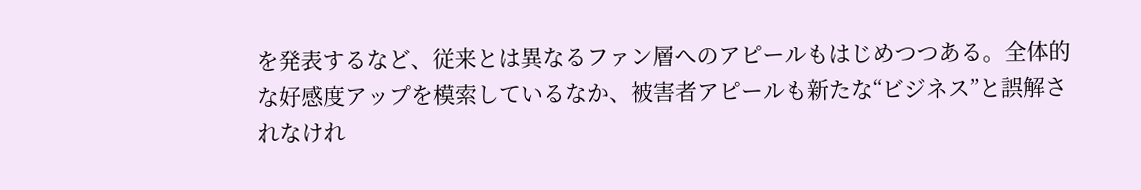を発表するなど、従来とは異なるファン層へのアピールもはじめつつある。全体的な好感度アップを模索しているなか、被害者アピールも新たな“ビジネス”と誤解されなけれ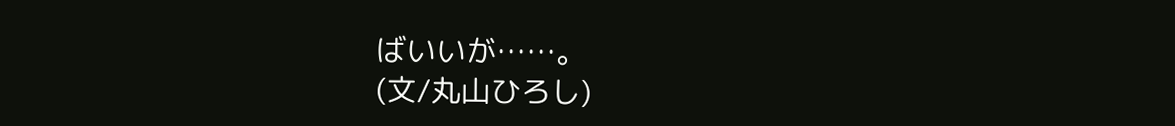ばいいが……。
(文/丸山ひろし)